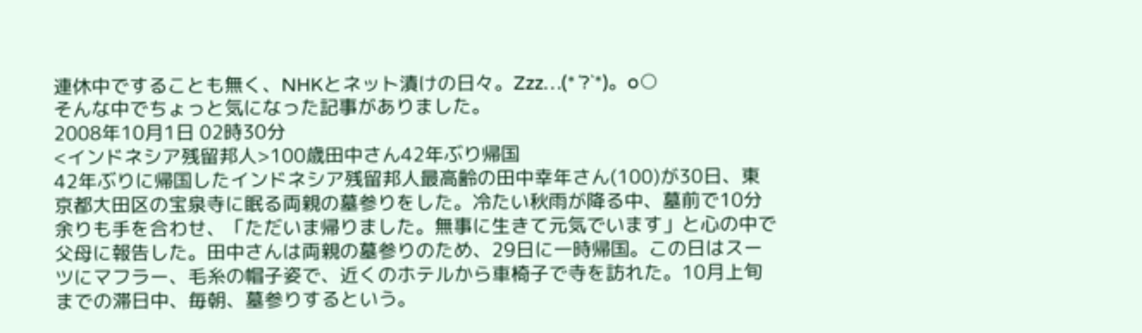連休中ですることも無く、NHKとネット漬けの日々。Zzz…(*´?`*)。o○
そんな中でちょっと気になった記事がありました。
2008年10月1日 02時30分
<インドネシア残留邦人>100歳田中さん42年ぶり帰国
42年ぶりに帰国したインドネシア残留邦人最高齢の田中幸年さん(100)が30日、東京都大田区の宝泉寺に眠る両親の墓参りをした。冷たい秋雨が降る中、墓前で10分余りも手を合わせ、「ただいま帰りました。無事に生きて元気でいます」と心の中で父母に報告した。田中さんは両親の墓参りのため、29日に一時帰国。この日はスーツにマフラー、毛糸の帽子姿で、近くのホテルから車椅子で寺を訪れた。10月上旬までの滞日中、毎朝、墓参りするという。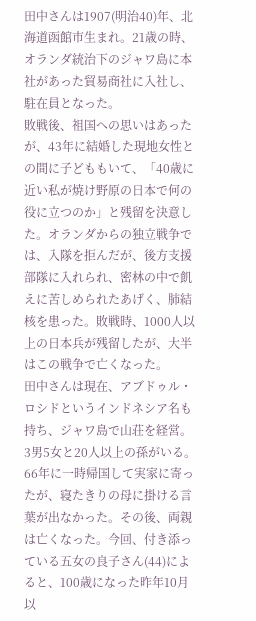田中さんは1907(明治40)年、北海道函館市生まれ。21歳の時、オランダ統治下のジャワ島に本社があった貿易商社に入社し、駐在員となった。
敗戦後、祖国への思いはあったが、43年に結婚した現地女性との間に子どももいて、「40歳に近い私が焼け野原の日本で何の役に立つのか」と残留を決意した。オランダからの独立戦争では、入隊を拒んだが、後方支援部隊に入れられ、密林の中で飢えに苦しめられたあげく、肺結核を患った。敗戦時、1000人以上の日本兵が残留したが、大半はこの戦争で亡くなった。
田中さんは現在、アブドゥル・ロシドというインドネシア名も持ち、ジャワ島で山荘を経営。3男5女と20人以上の孫がいる。
66年に一時帰国して実家に寄ったが、寝たきりの母に掛ける言葉が出なかった。その後、両親は亡くなった。今回、付き添っている五女の良子さん(44)によると、100歳になった昨年10月以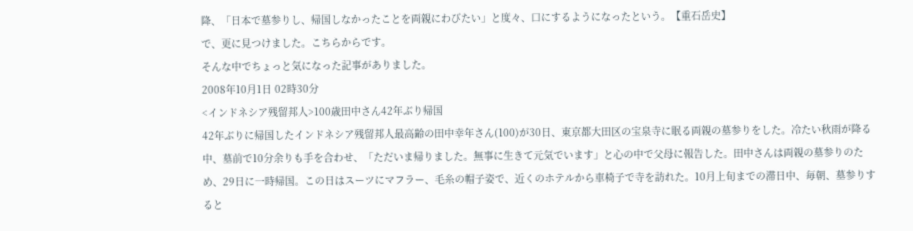降、「日本で墓参りし、帰国しなかったことを両親にわびたい」と度々、口にするようになったという。【重石岳史】
で、更に見つけました。こちらからです。
そんな中でちょっと気になった記事がありました。
2008年10月1日 02時30分
<インドネシア残留邦人>100歳田中さん42年ぶり帰国
42年ぶりに帰国したインドネシア残留邦人最高齢の田中幸年さん(100)が30日、東京都大田区の宝泉寺に眠る両親の墓参りをした。冷たい秋雨が降る中、墓前で10分余りも手を合わせ、「ただいま帰りました。無事に生きて元気でいます」と心の中で父母に報告した。田中さんは両親の墓参りのため、29日に一時帰国。この日はスーツにマフラー、毛糸の帽子姿で、近くのホテルから車椅子で寺を訪れた。10月上旬までの滞日中、毎朝、墓参りすると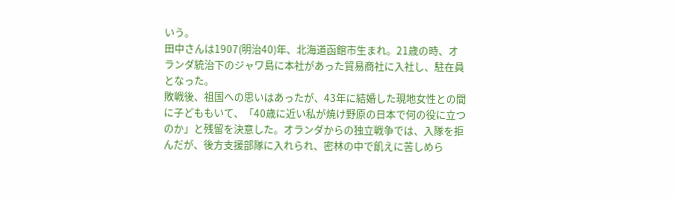いう。
田中さんは1907(明治40)年、北海道函館市生まれ。21歳の時、オランダ統治下のジャワ島に本社があった貿易商社に入社し、駐在員となった。
敗戦後、祖国への思いはあったが、43年に結婚した現地女性との間に子どももいて、「40歳に近い私が焼け野原の日本で何の役に立つのか」と残留を決意した。オランダからの独立戦争では、入隊を拒んだが、後方支援部隊に入れられ、密林の中で飢えに苦しめら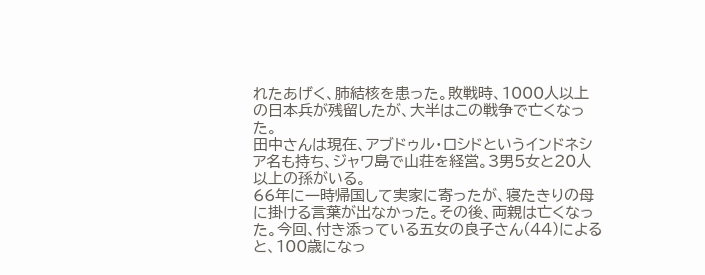れたあげく、肺結核を患った。敗戦時、1000人以上の日本兵が残留したが、大半はこの戦争で亡くなった。
田中さんは現在、アブドゥル・ロシドというインドネシア名も持ち、ジャワ島で山荘を経営。3男5女と20人以上の孫がいる。
66年に一時帰国して実家に寄ったが、寝たきりの母に掛ける言葉が出なかった。その後、両親は亡くなった。今回、付き添っている五女の良子さん(44)によると、100歳になっ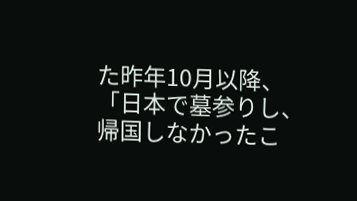た昨年10月以降、「日本で墓参りし、帰国しなかったこ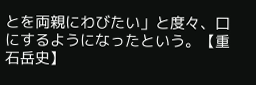とを両親にわびたい」と度々、口にするようになったという。【重石岳史】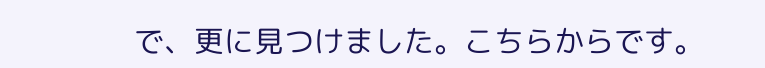で、更に見つけました。こちらからです。